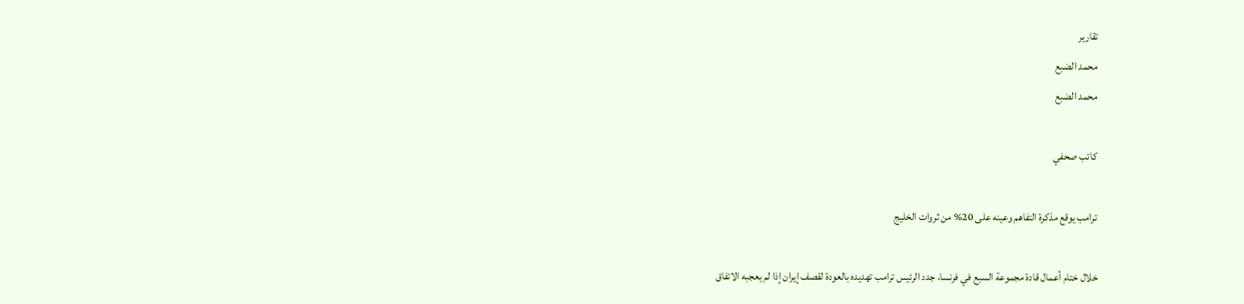تقارير
محمد الضبع
محمد الضبع

كاتب صحفي

ترامب يوقع مذكرة التفاهم وعينه على 20% من ثروات الخليج

خلال ختام أعمال قادة مجموعة السبع في فرنسا، جدد الرئيس ترامب تهديده بالعودة لقصف إيران إذا لم يعجبه الاتفاق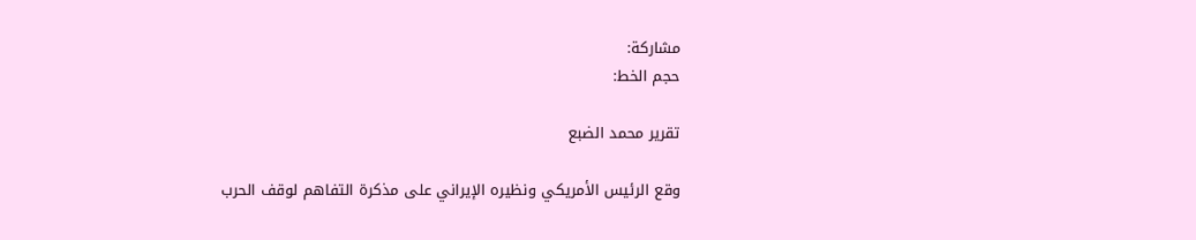مشاركة:
حجم الخط:

تقرير محمد الضبع

وقع الرئيس الأمريكي ونظيره الإيراني على مذكرة التفاهم لوقف الحرب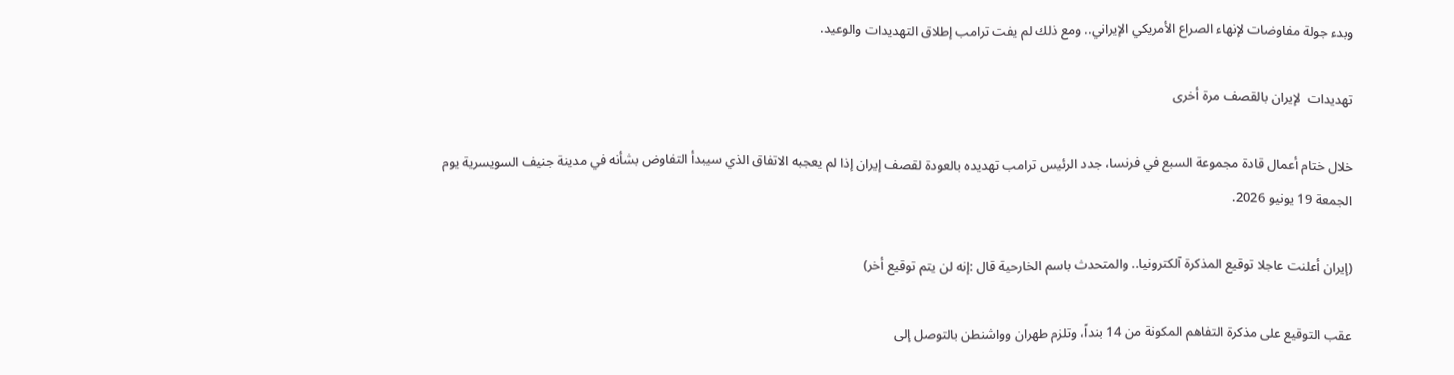وبدء جولة مفاوضات لإنهاء الصراع الأمريكي الإيراني.. ومع ذلك لم يفت ترامب إطلاق التهديدات والوعيد.

تهديدات  لإيران بالقصف مرة أخرى

خلال ختام أعمال قادة مجموعة السبع في فرنسا، جدد الرئيس ترامب تهديده بالعودة لقصف إيران إذا لم يعجبه الاتفاق الذي سيبدأ التفاوض بشأنه في مدينة جنيف السويسرية يوم الجمعة 19 يونيو 2026.

(إيران أعلنت عاجلا توقيع المذكرة آلكترونيا.. والمتحدث باسم الخارحية قال :إنه لن يتم توقيع أخر)

عقب التوقيع على مذكرة التفاهم المكونة من 14 بنداً، وتلزم طهران وواشنطن بالتوصل إلى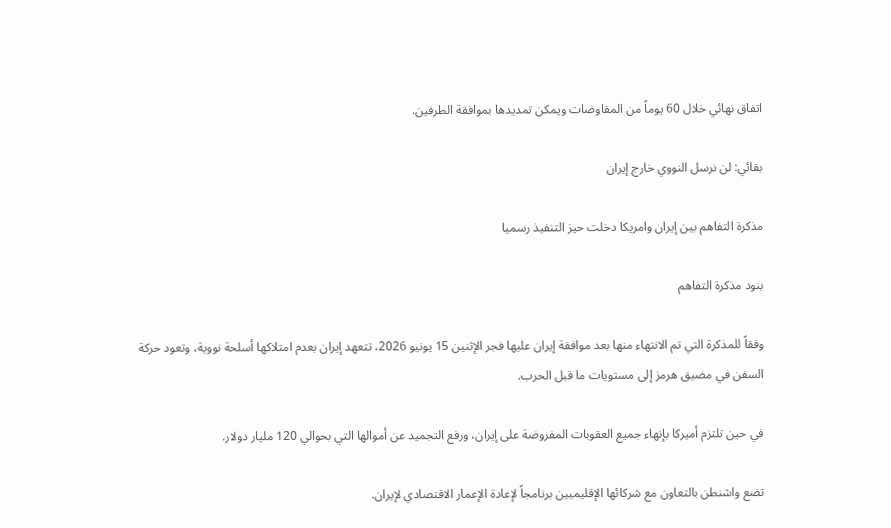اتفاق نهائي خلال 60 يوماً من المفاوضات ويمكن تمديدها بموافقة الطرفين.

بقائي: لن نرسل النووي خارج إيران

مذكرة التفاهم بين إيران وامريكا دخلت حيز التنفيذ رسميا

بنود مذكرة التفاهم

وفقاً للمذكرة التي تم الانتهاء منها بعد موافقة إيران عليها فجر الإثنين 15 يونيو 2026، تتعهد إيران بعدم امتلاكها أسلحة نووية، وتعود حركة السفن في مضيق هرمز إلى مستويات ما قبل الحرب.

في حين تلتزم أميركا بإنهاء جميع العقوبات المفروضة على إيران، ورفع التجميد عن أموالها التي بحوالي 120 مليار دولار.

تضع واشنطن بالتعاون مع شركائها الإقليميين برنامجاً لإعادة الإعمار ‌الاقتصادي ‌لإيران.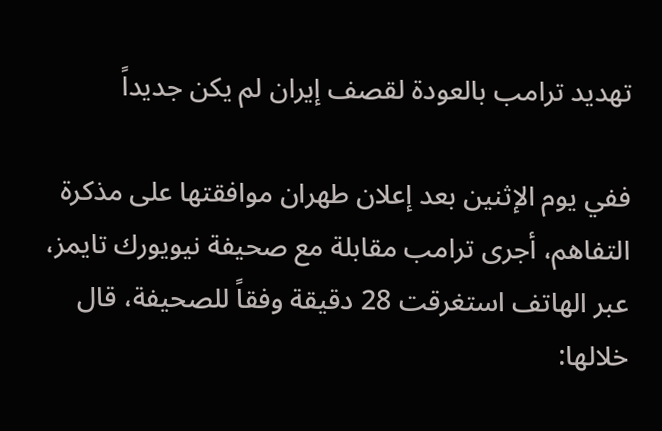تهديد ترامب بالعودة لقصف إيران لم يكن جديداً

ففي يوم الإثنين بعد إعلان طهران موافقتها على مذكرة التفاهم، أجرى ترامب مقابلة مع صحيفة نيويورك تايمز، عبر الهاتف استغرقت 28 دقيقة وفقاً للصحيفة، قال خلالها: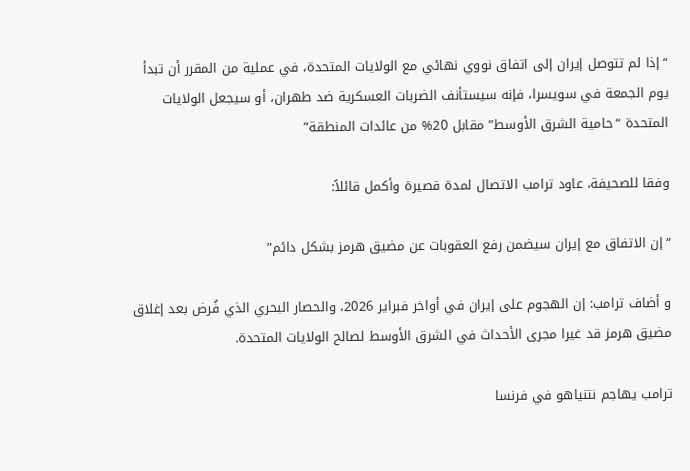“إذا لم تتوصل إيران إلى اتفاق نووي نهائي مع الولايات المتحدة، في عملية من المقرر أن تبدأ يوم الجمعة في سويسرا، فإنه سيستأنف الضربات العسكرية ضد طهران، أو سيجعل الولايات المتحدة “حامية الشرق الأوسط” مقابل 20% من عائدات المنطقة”

وفقا للصحيفة، عاود ترامب الاتصال لمدة قصيرة وأكمل قائلاً:

“إن الاتفاق مع إيران سيضمن رفع العقوبات عن مضيق هرمز بشكل دائم”

و أضاف ترامب: إن الهجوم على إيران في أواخر فبراير 2026، والحصار البحري الذي فُرض بعد إغلاق مضيق هرمز قد غيرا مجرى الأحداث في الشرق الأوسط لصالح الولايات المتحدة.

ترامب يهاجم نتنياهو في فرنسا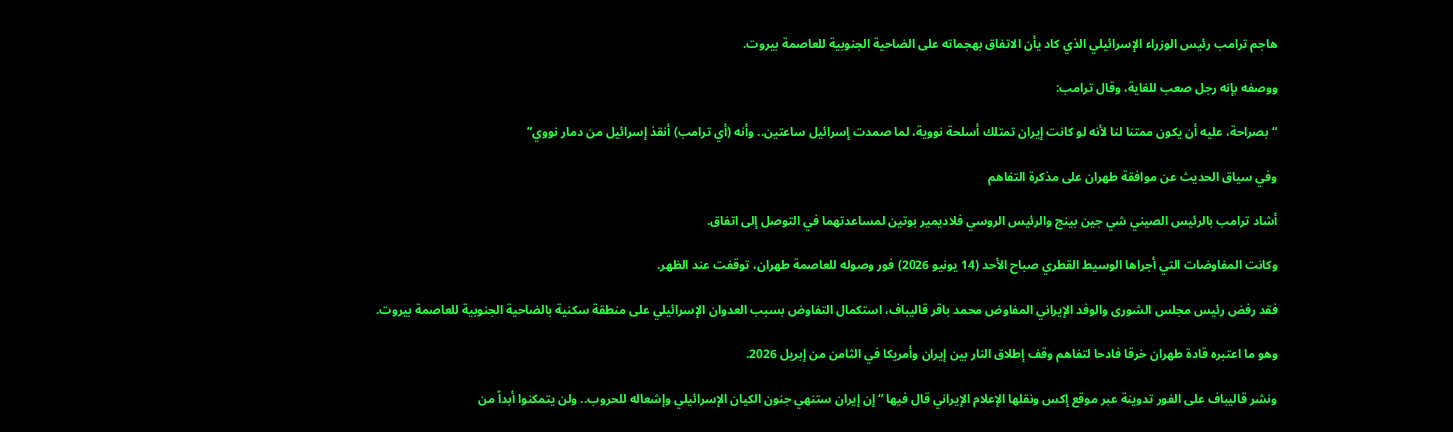هاجم ترامب رئيس الوزراء الإسرائيلي الذي كاد يأن الاتفاق بهجماته على الضاحية الجنوبية للعاصمة بيروت.

ووصفه بإنه رجل صعب للغاية، وقال ترامب:

“بصراحة، عليه أن يكون ممتنا لنا لأنه لو كانت إيران تمتلك أسلحة نووية، لما صمدت إسرائيل ساعتين.. وأنه (أي ترامب) أنقذ إسرائيل من دمار نووي”

وفي سياق الحديث عن موافقة طهران على مذكرة التفاهم

أشاد ترامب بالرئيس الصيني شي جين بينج والرئيس الروسي فلاديمير بوتين لمساعدتهما في التوصل إلى اتفاق.

وكانت المفاوضات التي أجراها الوسيط القطري صباح الأحد (14 يونيو 2026) فور وصوله للعاصمة طهران، توقفت عند الظهر.

فقد رفض رئيس مجلس الشورى والوفد الإيراني المفاوض محمد باقر قاليباف، استكمال التفاوض بسبب العدوان الإسرائيلي على منطقة سكنية بالضاحية الجنوبية للعاصمة بيروت.

وهو ما اعتبره قادة طهران خرقا فادحا لتفاهم وقف إطلاق النار بين إيران وأمريكا في الثامن من إبريل 2026.

ونشر قاليباف على الفور تدوينة عبر موقع إكس ونقلها الإعلام الإيراني قال فيها “إن إيران ستنهي جنون الكيان الإسرائيلي وإشعاله للحروب.. ولن يتمكنوا أبداً من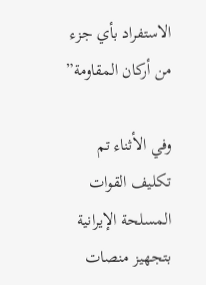الاستفراد بأي جزء من أركان المقاومة”

وفي الأثناء تم تكليف القوات المسلحة الإيرانية بتجهيز منصات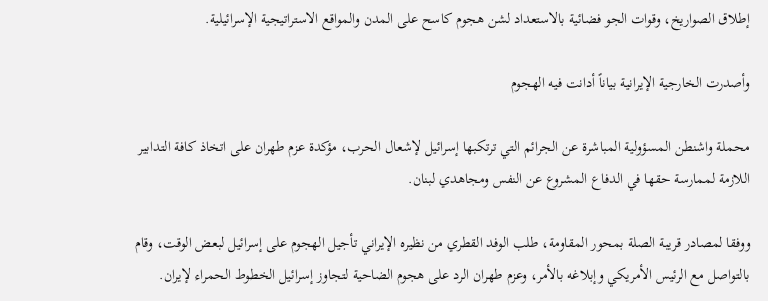إطلاق الصواريخ، وقوات الجو فضائية بالاستعداد لشن هجوم كاسح على المدن والمواقع الاستراتيجية الإسرائيلية.

وأصدرت الخارجية الإيرانية بياناً أدانت فيه الهجوم

محملة واشنطن المسؤولية المباشرة عن الجرائم التي ترتكبها إسرائيل لإشعال الحرب، مؤكدة عزم طهران على اتخاذ كافة التدابير اللازمة لممارسة حقها في الدفاع المشروع عن النفس ومجاهدي لبنان.

ووفقا لمصادر قريبة الصلة بمحور المقاومة، طلب الوفد القطري من نظيره الإيراني تأجيل الهجوم على إسرائيل لبعض الوقت، وقام بالتواصل مع الرئيس الأمريكي وإبلاغه بالأمر، وعزم طهران الرد على هجوم الضاحية لتجاوز إسرائيل الخطوط الحمراء لإيران.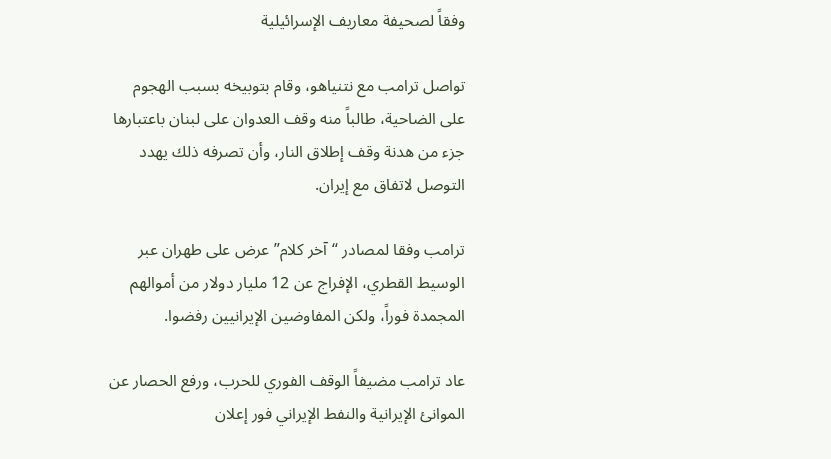وفقاً لصحيفة معاريف الإسرائيلية

تواصل ترامب مع نتنياهو، وقام بتوبيخه بسبب الهجوم على الضاحية، طالباً منه وقف العدوان على لبنان باعتبارها جزء من هدنة وقف إطلاق النار، وأن تصرفه ذلك يهدد التوصل لاتفاق مع إيران.

ترامب وفقا لمصادر “آخر كلام” عرض على طهران عبر الوسيط القطري، الإفراج عن 12 مليار دولار من أموالهم المجمدة فوراً، ولكن المفاوضين الإيرانيين رفضوا.

عاد ترامب مضيفاً الوقف الفوري للحرب، ورفع الحصار عن الموانئ الإيرانية والنفط الإيراني فور إعلان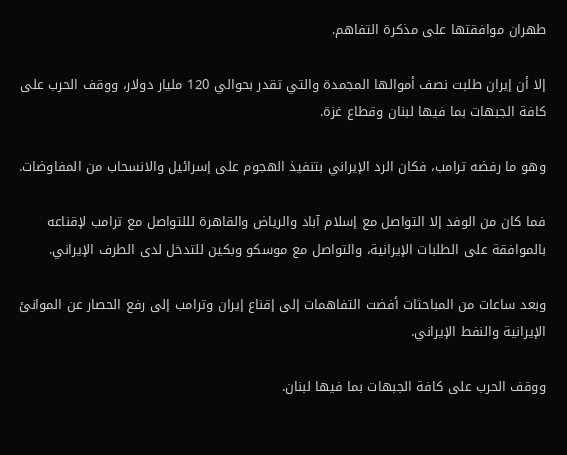طهران موافقتها على مذكرة التفاهم.

إلا أن إيران طلبت نصف أموالها المجمدة والتي تقدر بحوالي 120 مليار دولار، ووقف الحرب على كافة الجبهات بما فيها لبنان وقطاع غزة.

وهو ما رفضه ترامب، فكان الرد الإيراني بتنفيذ الهجوم على إسرائيل والانسحاب من المفاوضات.

فما كان من الوفد إلا التواصل مع إسلام آباد والرياض والقاهرة لللتواصل مع ترامب لإقناعه بالموافقة على الطلبات الإيرانية، والتواصل مع موسكو وبكين للتدخل لدى الطرف الإيراني.

وبعد ساعات من المباحثات أفضت التفاهمات إلى إقناع إيران وترامب إلى رفع الحصار عن الموانئ الإيرانية والنفط الإيراني.

ووقف الحرب على كافة الجبهات بما فيها لبنان.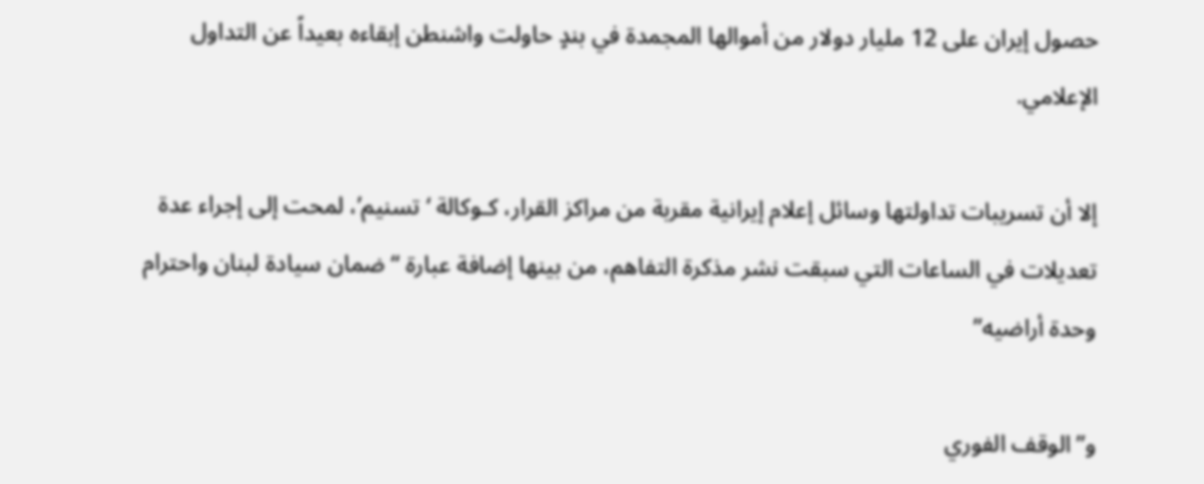حصول إيران على 12 مليار دولار من أموالها المجمدة في بندٍ حاولت واشنطن إبقاءه بعيداً عن التداول الإعلامي.

إلا أن تسريبات تداولتها وسائل إعلام إيرانية مقربة من مراكز القرار، كـوكالة ‘تسنيم’، لمحت إلى إجراء عدة تعديلات في الساعات التي سبقت نشر مذكرة التفاهم، من بينها إضافة عبارة “ضمان سيادة لبنان واحترام وحدة أراضيه”

و”الوقف الفوري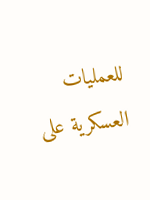للعملیات العسکریة على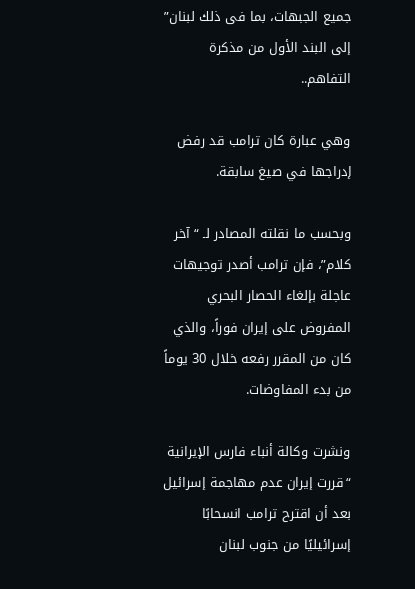جمیع الجبهات، بما فی ذلك لبنان” إلى البند الأول من مذكرة التفاهم..

وهي عبارة كان ترامب قد رفض إدراجها في صيغ سابقة.

وبحسب ما نقلته المصادر لـ “آخر كلام”، فإن ترامب أصدر توجيهات عاجلة بإلغاء الحصار البحري المفروض على إيران فوراً، والذي كان من المقرر رفعه خلال 30 يوماً من بدء المفاوضات.

ونشرت وكالة أنباء فارس الإيرانية “قررت إيران عدم مهاجمة إسرائيل بعد أن اقترح ترامب انسحابًا إسرائيليًا من جنوب لبنان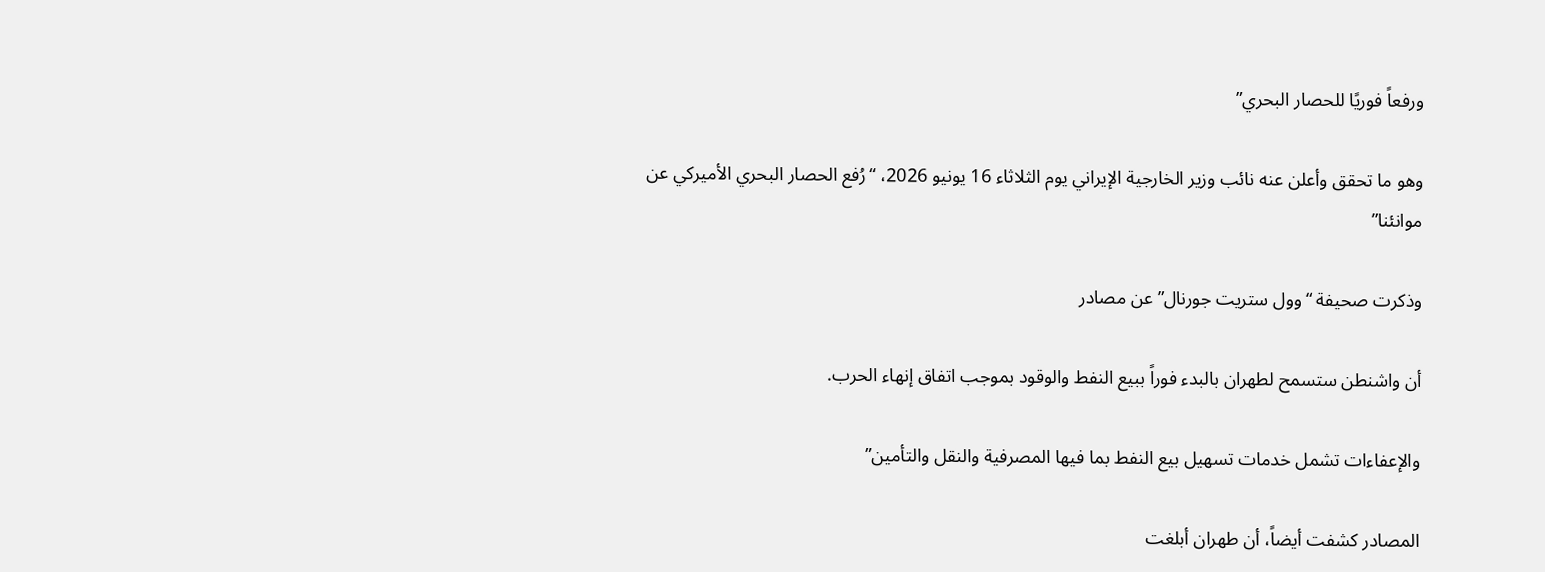ورفعاً فوريًا للحصار البحري”

وهو ما تحقق وأعلن عنه نائب وزير الخارجية الإيراني يوم الثلاثاء 16 يونيو 2026، “رُفع الحصار البحري الأميركي عن موانئنا”

وذكرت صحيفة “وول ستريت جورنال” عن مصادر

أن واشنطن ستسمح لطهران بالبدء فوراً ببيع النفط والوقود بموجب اتفاق إنهاء الحرب.

والإعفاءات تشمل خدمات تسهيل بيع النفط بما فيها المصرفية والنقل والتأمين”

المصادر كشفت أيضاً، أن طهران أبلغت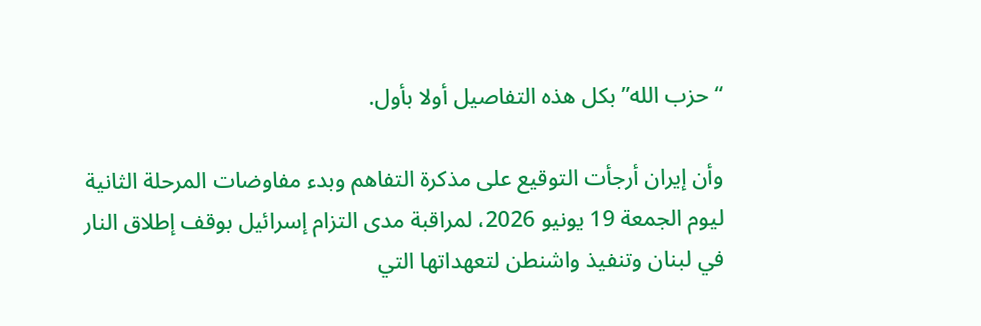“حزب الله” بكل هذه التفاصيل أولا بأول.

وأن إيران أرجأت التوقيع على مذكرة التفاهم وبدء مفاوضات المرحلة الثانية ليوم الجمعة 19 يونيو 2026، لمراقبة مدى التزام إسرائيل بوقف إطلاق النار في لبنان وتنفيذ واشنطن لتعهداتها التي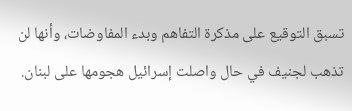تسبق التوقيع على مذكرة التفاهم وبدء المفاوضات، وأنها لن تذهب لجنيف في حال واصلت إسرائيل هجومها على لبنان.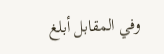وفي المقابل أبلغ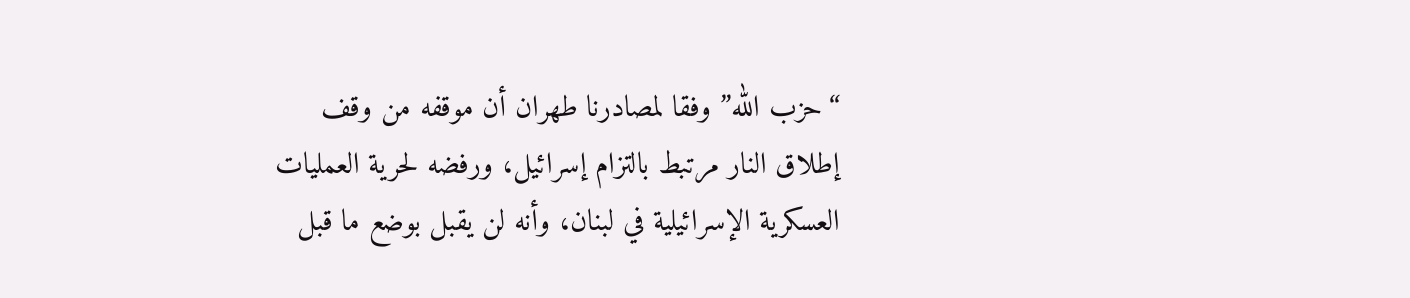“حزب الله” وفقا لمصادرنا طهران أن موقفه من وقف إطلاق النار مرتبط بالتزام إسرائيل، ورفضه لحرية العمليات العسكرية الإسرائيلية في لبنان، وأنه لن يقبل بوضع ما قبل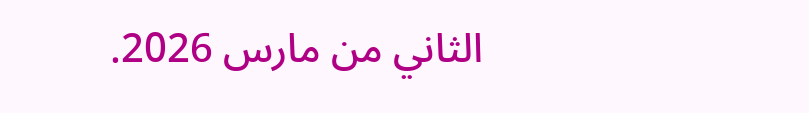الثاني من مارس 2026.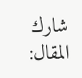شارك المقال: